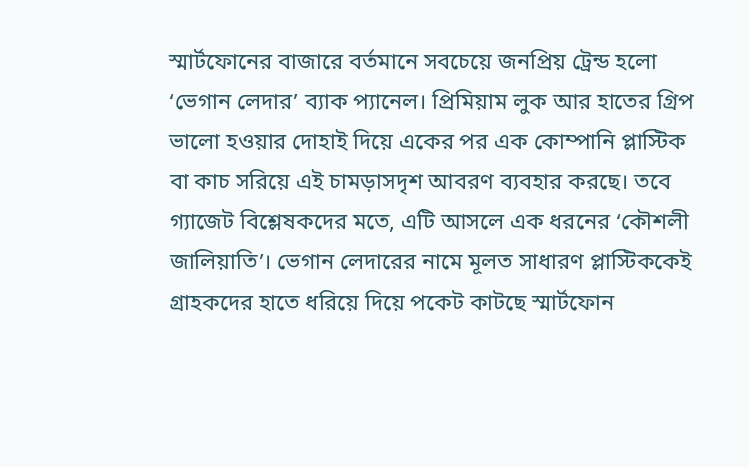স্মার্টফোনের বাজারে বর্তমানে সবচেয়ে জনপ্রিয় ট্রেন্ড হলো ‘ভেগান লেদার’ ব্যাক প্যানেল। প্রিমিয়াম লুক আর হাতের গ্রিপ ভালো হওয়ার দোহাই দিয়ে একের পর এক কোম্পানি প্লাস্টিক বা কাচ সরিয়ে এই চামড়াসদৃশ আবরণ ব্যবহার করছে। তবে গ্যাজেট বিশ্লেষকদের মতে, এটি আসলে এক ধরনের ‘কৌশলী জালিয়াতি’। ভেগান লেদারের নামে মূলত সাধারণ প্লাস্টিককেই গ্রাহকদের হাতে ধরিয়ে দিয়ে পকেট কাটছে স্মার্টফোন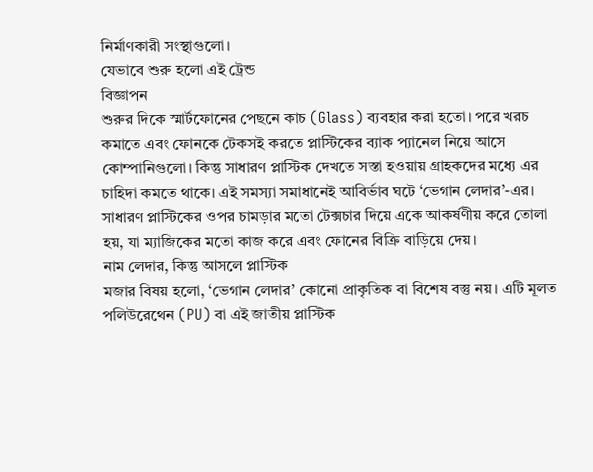নির্মাণকারী সংস্থাগুলো।
যেভাবে শুরু হলো এই ট্রেন্ড
বিজ্ঞাপন
শুরুর দিকে স্মার্টফোনের পেছনে কাচ (Glass) ব্যবহার করা হতো। পরে খরচ কমাতে এবং ফোনকে টেকসই করতে প্লাস্টিকের ব্যাক প্যানেল নিয়ে আসে কোম্পানিগুলো। কিন্তু সাধারণ প্লাস্টিক দেখতে সস্তা হওয়ায় গ্রাহকদের মধ্যে এর চাহিদা কমতে থাকে। এই সমস্যা সমাধানেই আবির্ভাব ঘটে ‘ভেগান লেদার’-এর। সাধারণ প্লাস্টিকের ওপর চামড়ার মতো টেক্সচার দিয়ে একে আকর্ষণীয় করে তোলা হয়, যা ম্যাজিকের মতো কাজ করে এবং ফোনের বিক্রি বাড়িয়ে দেয়।
নাম লেদার, কিন্তু আসলে প্লাস্টিক
মজার বিষয় হলো, ‘ভেগান লেদার’ কোনো প্রাকৃতিক বা বিশেষ বস্তু নয়। এটি মূলত পলিউরেথেন (PU) বা এই জাতীয় প্লাস্টিক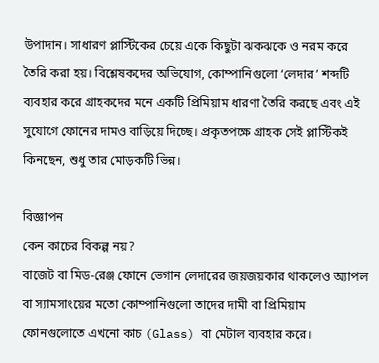উপাদান। সাধারণ প্লাস্টিকের চেয়ে একে কিছুটা ঝকঝকে ও নরম করে তৈরি করা হয়। বিশ্লেষকদের অভিযোগ, কোম্পানিগুলো ‘লেদার’ শব্দটি ব্যবহার করে গ্রাহকদের মনে একটি প্রিমিয়াম ধারণা তৈরি করছে এবং এই সুযোগে ফোনের দামও বাড়িয়ে দিচ্ছে। প্রকৃতপক্ষে গ্রাহক সেই প্লাস্টিকই কিনছেন, শুধু তার মোড়কটি ভিন্ন।

বিজ্ঞাপন
কেন কাচের বিকল্প নয়?
বাজেট বা মিড-রেঞ্জ ফোনে ভেগান লেদারের জয়জয়কার থাকলেও অ্যাপল বা স্যামসাংয়ের মতো কোম্পানিগুলো তাদের দামী বা প্রিমিয়াম ফোনগুলোতে এখনো কাচ (Glass) বা মেটাল ব্যবহার করে।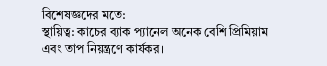বিশেষজ্ঞদের মতে:
স্থায়িত্ব: কাচের ব্যাক প্যানেল অনেক বেশি প্রিমিয়াম এবং তাপ নিয়ন্ত্রণে কার্যকর।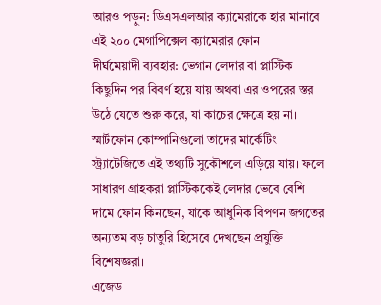আরও পড়ুন: ডিএসএলআর ক্যামেরাকে হার মানাবে এই ২০০ মেগাপিক্সেল ক্যামেরার ফোন
দীর্ঘমেয়াদী ব্যবহার: ভেগান লেদার বা প্লাস্টিক কিছুদিন পর বিবর্ণ হয়ে যায় অথবা এর ওপরের স্তর উঠে যেতে শুরু করে, যা কাচের ক্ষেত্রে হয় না।
স্মার্টফোন কোম্পানিগুলো তাদের মার্কেটিং স্ট্র্যাটেজিতে এই তথ্যটি সুকৌশলে এড়িয়ে যায়। ফলে সাধারণ গ্রাহকরা প্লাস্টিককেই লেদার ভেবে বেশি দামে ফোন কিনছেন, যাকে আধুনিক বিপণন জগতের অন্যতম বড় চাতুরি হিসেবে দেখছেন প্রযুক্তি বিশেষজ্ঞরা।
এজেড